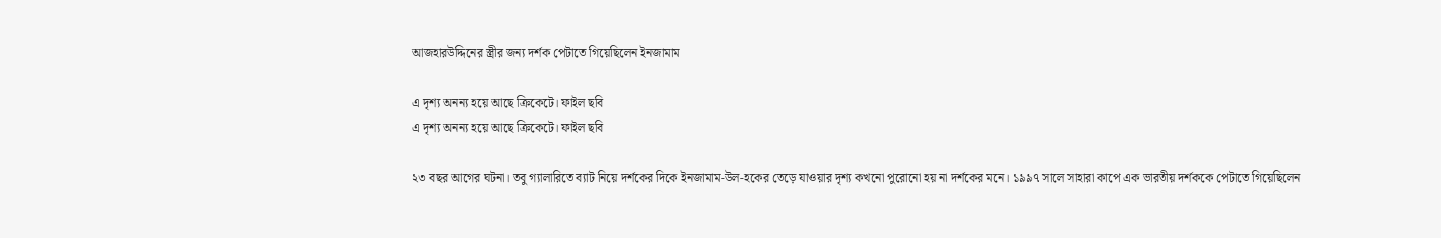আজহারউদ্দিনের স্ত্রীর জন্য দর্শক পেটাতে গিয়েছিলেন ইনজামাম

এ দৃশ্য অনন্য হয়ে আছে ক্রিকেটে। ফাইল ছবি
এ দৃশ্য অনন্য হয়ে আছে ক্রিকেটে। ফাইল ছবি

২৩ বছর আগের ঘটনা। তবু গ্যালারিতে ব্যাট নিয়ে দর্শকের দিকে ইনজামাম-উল-হকের তেড়ে যাওয়ার দৃশ্য কখনো পুরোনো হয় না দর্শকের মনে। ১৯৯৭ সালে সাহারা কাপে এক ভারতীয় দর্শককে পেটাতে গিয়েছিলেন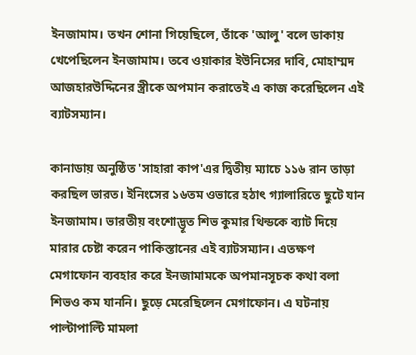ইনজামাম। তখন শোনা গিয়েছিলে, তাঁকে 'আলু' বলে ডাকায় খেপেছিলেন ইনজামাম। তবে ওয়াকার ইউনিসের দাবি, মোহাম্মদ আজহারউদ্দিনের স্ত্রীকে অপমান করাতেই এ কাজ করেছিলেন এই ব্যাটসম্যান।

কানাডায় অনুষ্ঠিত 'সাহারা কাপ'এর দ্বিতীয় ম্যাচে ১১৬ রান তাড়া করছিল ভারত। ইনিংসের ১৬তম ওভারে হঠাৎ গ্যালারিতে ছুটে যান ইনজামাম। ভারতীয় বংশোদ্ভূত শিভ কুমার থিন্ডকে ব্যাট দিয়ে মারার চেষ্টা করেন পাকিস্তানের এই ব্যাটসম্যান। এতক্ষণ মেগাফোন ব্যবহার করে ইনজামামকে অপমানসূচক কথা বলা শিভও কম যাননি। ছুড়ে মেরেছিলেন মেগাফোন। এ ঘটনায় পাল্টাপাল্টি মামলা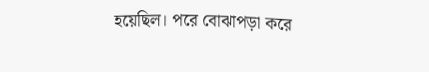হয়েছিল। পরে বোঝাপড়া করে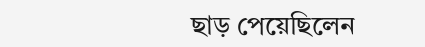ছাড় পেয়েছিলেন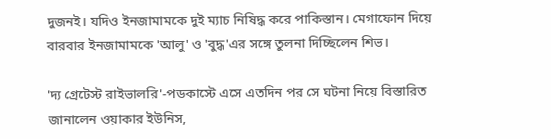দুজনই। যদিও ইনজামামকে দুই ম্যাচ নিষিদ্ধ করে পাকিস্তান। মেগাফোন দিয়ে বারবার ইনজামামকে 'আলু' ও 'বুদ্ধ'এর সঙ্গে তুলনা দিচ্ছিলেন শিভ।

'দ্য গ্রেটেস্ট রাইভালরি'-পডকাস্টে এসে এতদিন পর সে ঘটনা নিয়ে বিস্তারিত জানালেন ওয়াকার ইউনিস,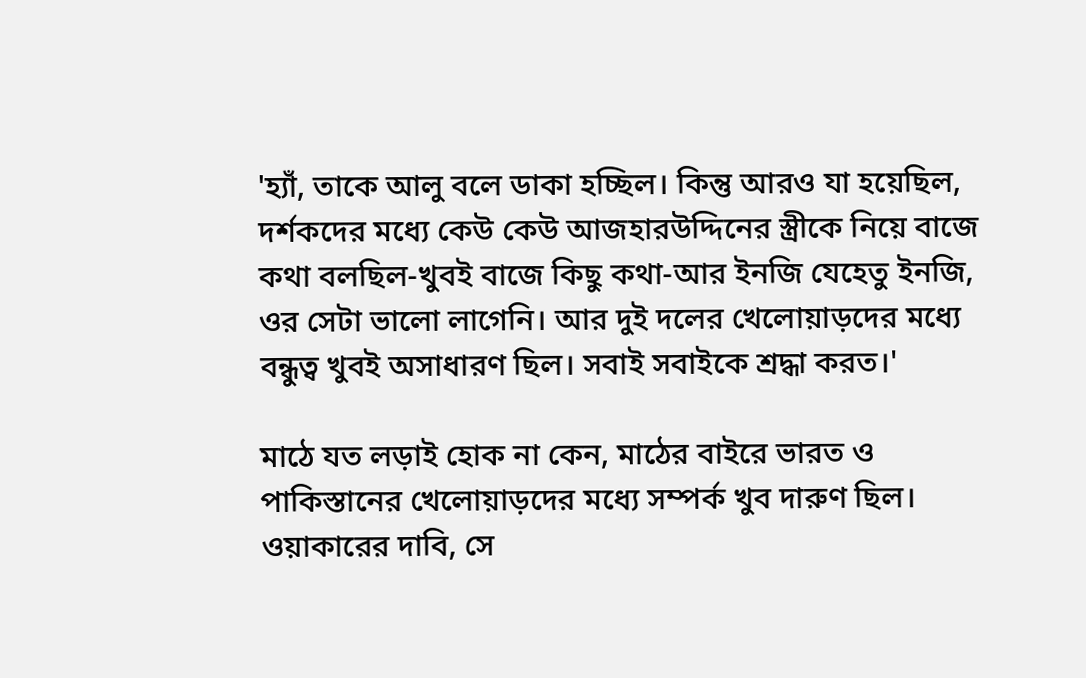'হ্যাঁ, তাকে আলু বলে ডাকা হচ্ছিল। কিন্তু আরও যা হয়েছিল, দর্শকদের মধ্যে কেউ কেউ আজহারউদ্দিনের স্ত্রীকে নিয়ে বাজে কথা বলছিল-খুবই বাজে কিছু কথা-আর ইনজি যেহেতু ইনজি, ওর সেটা ভালো লাগেনি। আর দুই দলের খেলোয়াড়দের মধ্যে বন্ধুত্ব খুবই অসাধারণ ছিল। সবাই সবাইকে শ্রদ্ধা করত।'

মাঠে যত লড়াই হোক না কেন, মাঠের বাইরে ভারত ও পাকিস্তানের খেলোয়াড়দের মধ্যে সম্পর্ক খুব দারুণ ছিল। ওয়াকারের দাবি, সে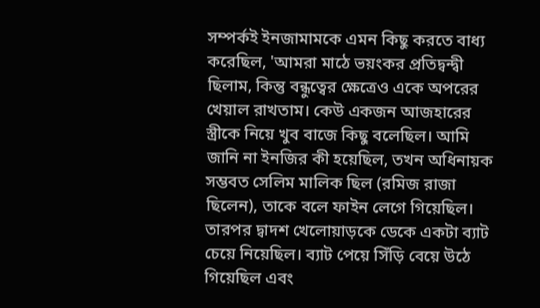সম্পর্কই ইনজামামকে এমন কিছু করতে বাধ্য করেছিল, 'আমরা মাঠে ভয়ংকর প্রতিদ্বন্দ্বী ছিলাম, কিন্তু বন্ধুত্বের ক্ষেত্রেও একে অপরের খেয়াল রাখতাম। কেউ একজন আজহারের স্ত্রীকে নিয়ে খুব বাজে কিছু বলেছিল। আমি জানি না ইনজির কী হয়েছিল, তখন অধিনায়ক সম্ভবত সেলিম মালিক ছিল (রমিজ রাজা ছিলেন), তাকে বলে ফাইন লেগে গিয়েছিল। তারপর দ্বাদশ খেলোয়াড়কে ডেকে একটা ব্যাট চেয়ে নিয়েছিল। ব্যাট পেয়ে সিঁড়ি বেয়ে উঠে গিয়েছিল এবং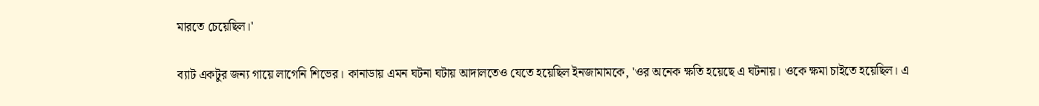মারতে চেয়েছিল।'

ব্যাট একটুর জন্য গায়ে লাগেনি শিভের। কানাডায় এমন ঘটনা ঘটায় আদালতেও যেতে হয়েছিল ইনজামামকে, 'ওর অনেক ক্ষতি হয়েছে এ ঘটনায়। ওকে ক্ষমা চাইতে হয়েছিল। এ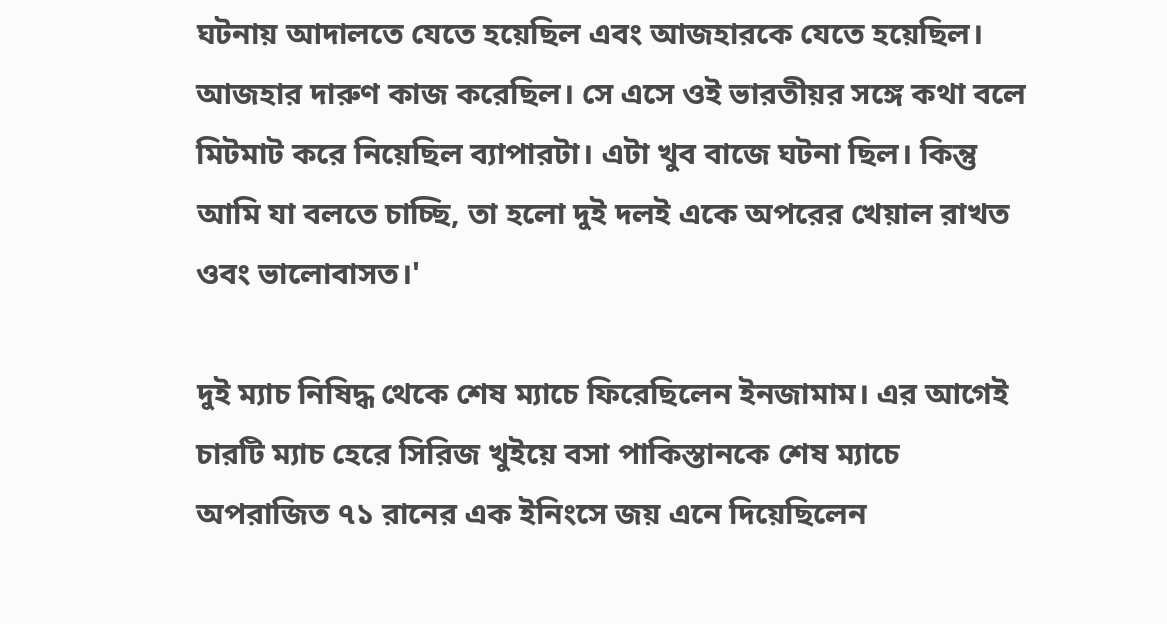ঘটনায় আদালতে যেতে হয়েছিল এবং আজহারকে যেতে হয়েছিল। আজহার দারুণ কাজ করেছিল। সে এসে ওই ভারতীয়র সঙ্গে কথা বলে মিটমাট করে নিয়েছিল ব্যাপারটা। এটা খুব বাজে ঘটনা ছিল। কিন্তু আমি যা বলতে চাচ্ছি, তা হলো দুই দলই একে অপরের খেয়াল রাখত ওবং ভালোবাসত।'

দুই ম্যাচ নিষিদ্ধ থেকে শেষ ম্যাচে ফিরেছিলেন ইনজামাম। এর আগেই চারটি ম্যাচ হেরে সিরিজ খুইয়ে বসা পাকিস্তানকে শেষ ম্যাচে অপরাজিত ৭১ রানের এক ইনিংসে জয় এনে দিয়েছিলেন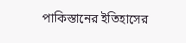পাকিস্তানের ইতিহাসের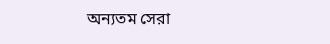অন্যতম সেরা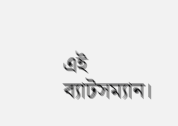এই ব্যাটসম্যান।